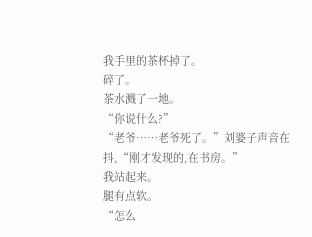我手里的茶杯掉了。
碎了。
茶水溅了一地。
“你说什么?”
“老爷……老爷死了。”刘婆子声音在抖,“刚才发现的,在书房。”
我站起来。
腿有点软。
“怎么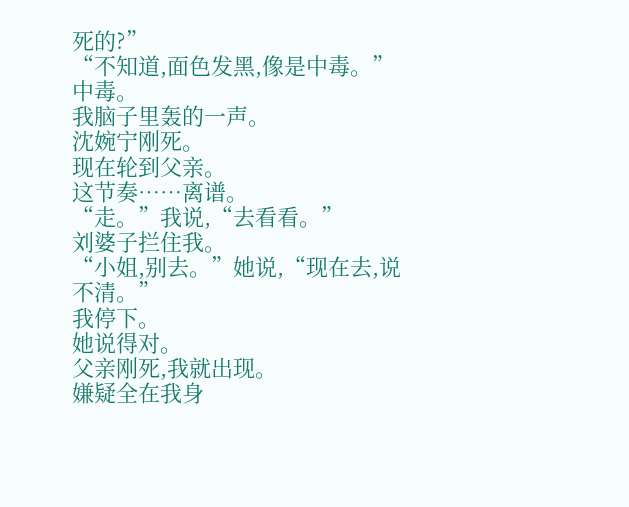死的?”
“不知道,面色发黑,像是中毒。”
中毒。
我脑子里轰的一声。
沈婉宁刚死。
现在轮到父亲。
这节奏……离谱。
“走。”我说,“去看看。”
刘婆子拦住我。
“小姐,别去。”她说,“现在去,说不清。”
我停下。
她说得对。
父亲刚死,我就出现。
嫌疑全在我身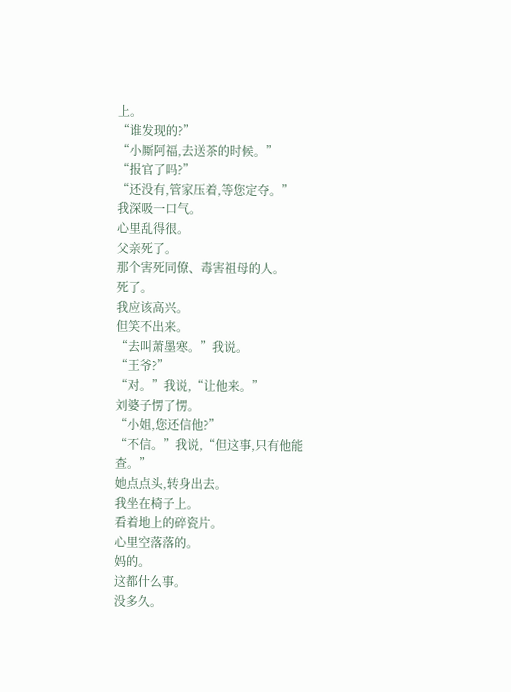上。
“谁发现的?”
“小厮阿福,去送茶的时候。”
“报官了吗?”
“还没有,管家压着,等您定夺。”
我深吸一口气。
心里乱得很。
父亲死了。
那个害死同僚、毒害祖母的人。
死了。
我应该高兴。
但笑不出来。
“去叫萧墨寒。”我说。
“王爷?”
“对。”我说,“让他来。”
刘婆子愣了愣。
“小姐,您还信他?”
“不信。”我说,“但这事,只有他能查。”
她点点头,转身出去。
我坐在椅子上。
看着地上的碎瓷片。
心里空落落的。
妈的。
这都什么事。
没多久。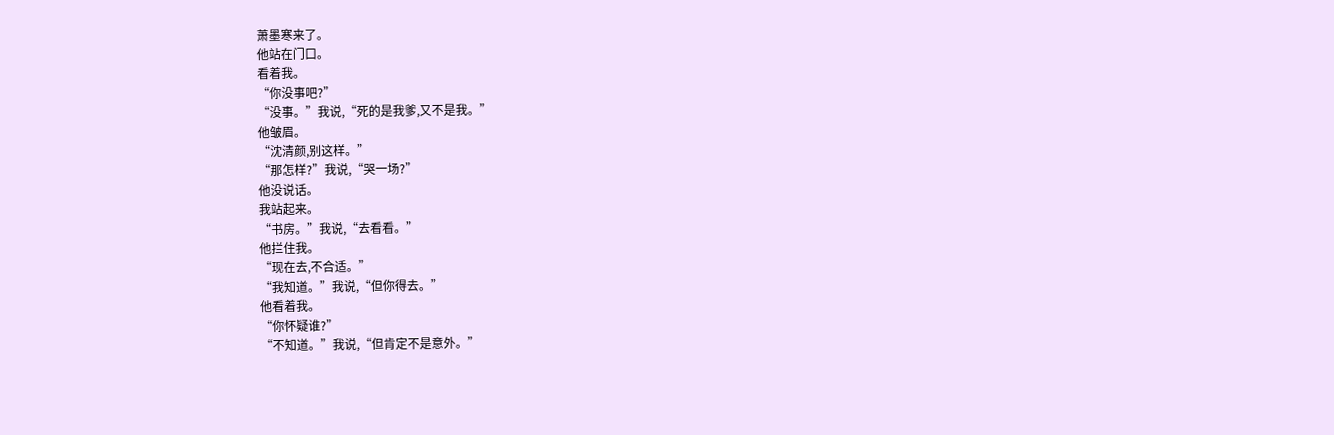萧墨寒来了。
他站在门口。
看着我。
“你没事吧?”
“没事。”我说,“死的是我爹,又不是我。”
他皱眉。
“沈清颜,别这样。”
“那怎样?”我说,“哭一场?”
他没说话。
我站起来。
“书房。”我说,“去看看。”
他拦住我。
“现在去,不合适。”
“我知道。”我说,“但你得去。”
他看着我。
“你怀疑谁?”
“不知道。”我说,“但肯定不是意外。”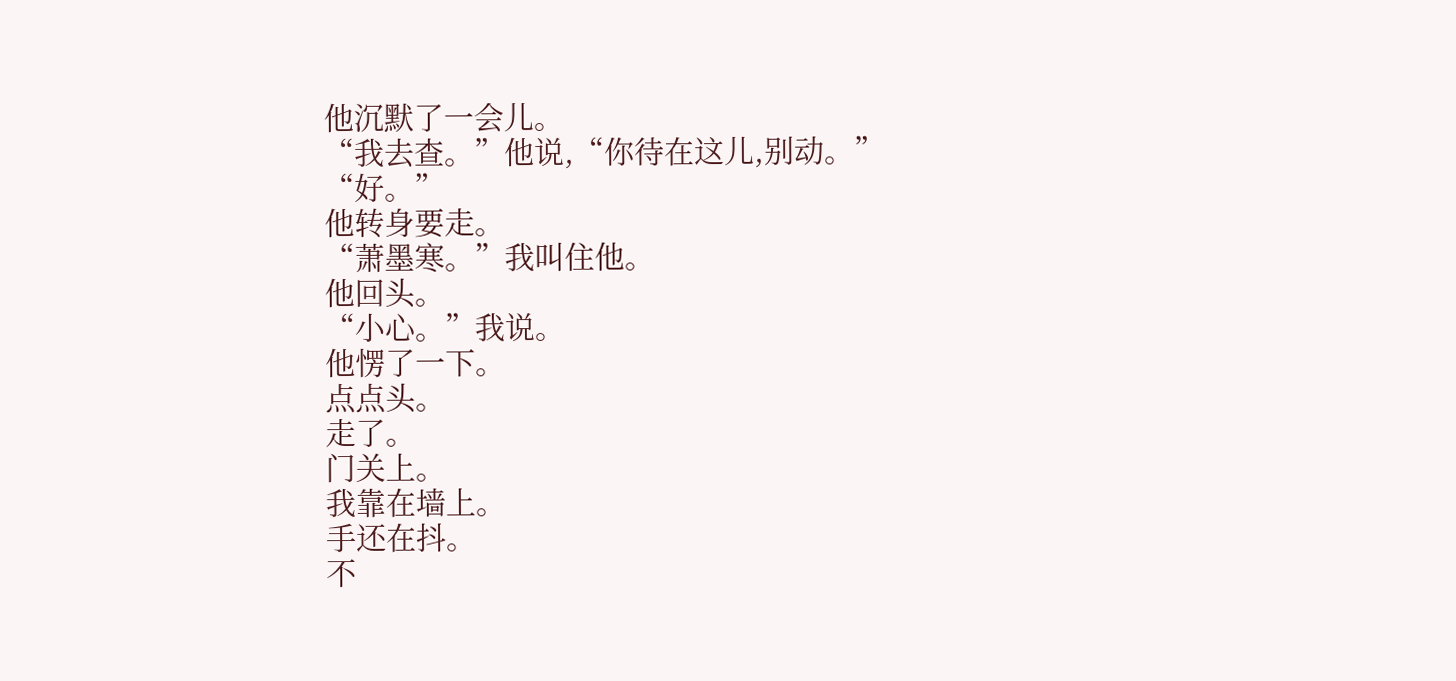他沉默了一会儿。
“我去查。”他说,“你待在这儿,别动。”
“好。”
他转身要走。
“萧墨寒。”我叫住他。
他回头。
“小心。”我说。
他愣了一下。
点点头。
走了。
门关上。
我靠在墙上。
手还在抖。
不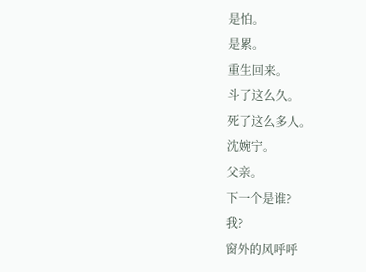是怕。
是累。
重生回来。
斗了这么久。
死了这么多人。
沈婉宁。
父亲。
下一个是谁?
我?
窗外的风呼呼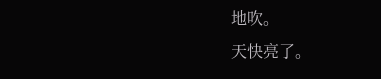地吹。
天快亮了。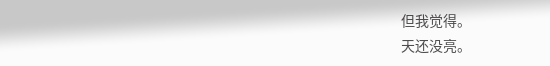但我觉得。
天还没亮。